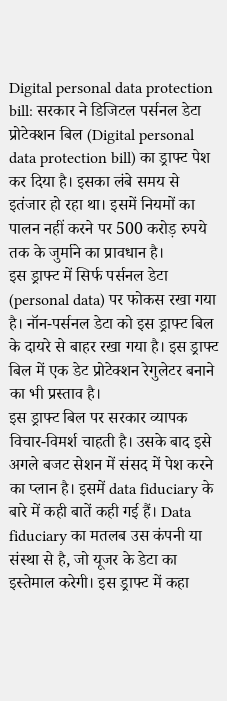Digital personal data protection bill: सरकार ने डिजिटल पर्सनल डेटा प्रोटेक्शन बिल (Digital personal data protection bill) का ड्राफ्ट पेश कर दिया है। इसका लंबे समय से इतंजार हो रहा था। इसमें नियमों का पालन नहीं करने पर 500 करोड़ रुपये तक के जुर्माने का प्रावधान है।
इस ड्राफ्ट में सिर्फ पर्सनल डेटा (personal data) पर फोकस रखा गया है। नॉन-पर्सनल डेटा को इस ड्राफ्ट बिल के दायरे से बाहर रखा गया है। इस ड्राफ्ट बिल में एक डेट प्रोटेक्शन रेगुलेटर बनाने का भी प्रस्ताव है।
इस ड्राफ्ट बिल पर सरकार व्यापक विचार-विमर्श चाहती है। उसके बाद इसे अगले बजट सेशन में संसद में पेश करने का प्लान है। इसमें data fiduciary के बारे में कही बातें कही गई हैं। Data fiduciary का मतलब उस कंपनी या संस्था से है, जो यूजर के डेटा का इस्तेमाल करेगी। इस ड्राफ्ट में कहा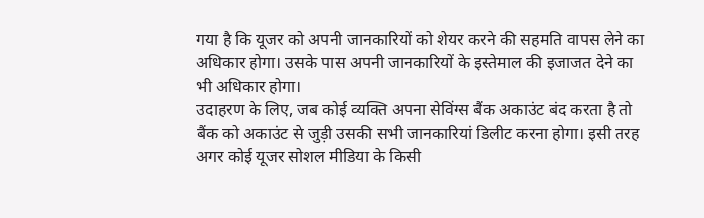गया है कि यूजर को अपनी जानकारियों को शेयर करने की सहमति वापस लेने का अधिकार होगा। उसके पास अपनी जानकारियों के इस्तेमाल की इजाजत देने का भी अधिकार होगा।
उदाहरण के लिए, जब कोई व्यक्ति अपना सेविंग्स बैंक अकाउंट बंद करता है तो बैंक को अकाउंट से जुड़ी उसकी सभी जानकारियां डिलीट करना होगा। इसी तरह अगर कोई यूजर सोशल मीडिया के किसी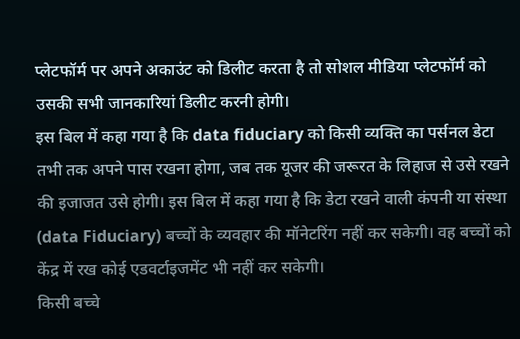प्लेटफॉर्म पर अपने अकाउंट को डिलीट करता है तो सोशल मीडिया प्लेटफॉर्म को उसकी सभी जानकारियां डिलीट करनी होगी।
इस बिल में कहा गया है कि data fiduciary को किसी व्यक्ति का पर्सनल डेटा तभी तक अपने पास रखना होगा, जब तक यूजर की जरूरत के लिहाज से उसे रखने की इजाजत उसे होगी। इस बिल में कहा गया है कि डेटा रखने वाली कंपनी या संस्था (data Fiduciary) बच्चों के व्यवहार की मॉनेटरिंग नहीं कर सकेगी। वह बच्चों को केंद्र में रख कोई एडवर्टाइजमेंट भी नहीं कर सकेगी।
किसी बच्चे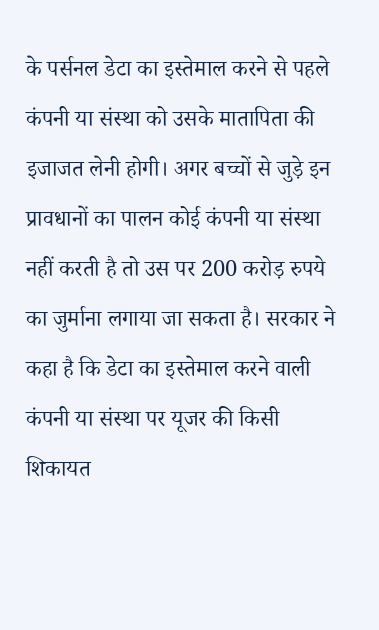के पर्सनल डेटा का इस्तेमाल करने से पहले कंपनी या संस्था को उसके मातापिता की इजाजत लेनी होगी। अगर बच्चों से जुड़े इन प्रावधानों का पालन कोई कंपनी या संस्था नहीं करती है तो उस पर 200 करोड़ रुपये का जुर्माना लगाया जा सकता है। सरकार ने कहा है कि डेटा का इस्तेमाल करने वाली कंपनी या संस्था पर यूजर की किसी शिकायत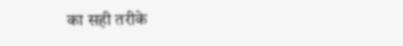का सही तरीके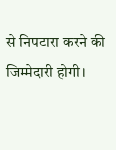से निपटारा करने की जिम्मेदारी होगी।